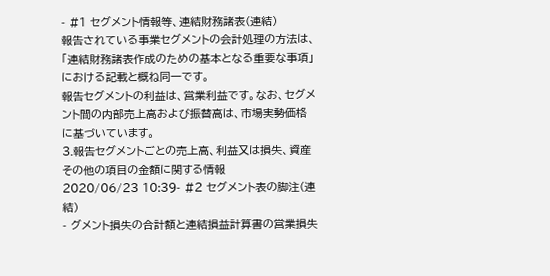- #1 セグメント情報等、連結財務諸表(連結)
報告されている事業セグメントの会計処理の方法は、「連結財務諸表作成のための基本となる重要な事項」における記載と概ね同一です。
報告セグメントの利益は、営業利益です。なお、セグメント間の内部売上高および振替高は、市場実勢価格に基づいています。
3.報告セグメントごとの売上高、利益又は損失、資産その他の項目の金額に関する情報
2020/06/23 10:39- #2 セグメント表の脚注(連結)
- グメント損失の合計額と連結損益計算書の営業損失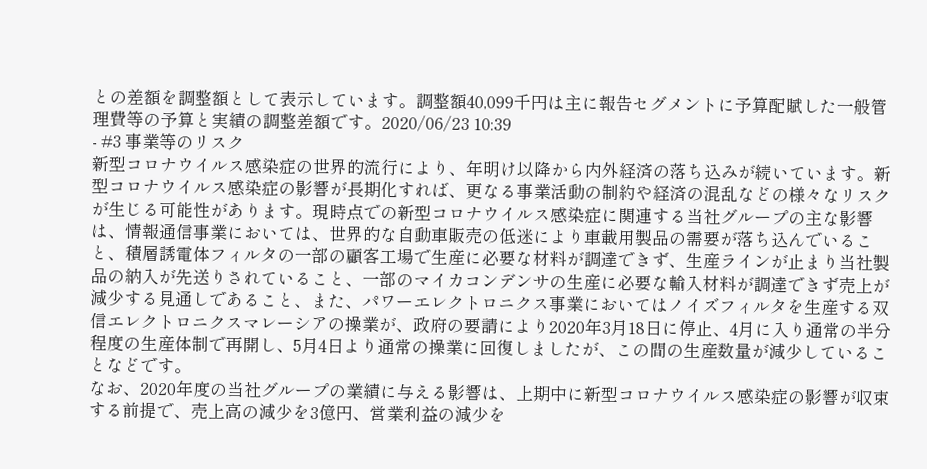との差額を調整額として表示しています。調整額40,099千円は主に報告セグメントに予算配賦した一般管理費等の予算と実績の調整差額です。2020/06/23 10:39
- #3 事業等のリスク
新型コロナウイルス感染症の世界的流行により、年明け以降から内外経済の落ち込みが続いています。新型コロナウイルス感染症の影響が長期化すれば、更なる事業活動の制約や経済の混乱などの様々なリスクが生じる可能性があります。現時点での新型コロナウイルス感染症に関連する当社グループの主な影響は、情報通信事業においては、世界的な自動車販売の低迷により車載用製品の需要が落ち込んでいること、積層誘電体フィルタの一部の顧客工場で生産に必要な材料が調達できず、生産ラインが止まり当社製品の納入が先送りされていること、一部のマイカコンデンサの生産に必要な輸入材料が調達できず売上が減少する見通しであること、また、パワーエレクトロニクス事業においてはノイズフィルタを生産する双信エレクトロニクスマレーシアの操業が、政府の要請により2020年3月18日に停止、4月に入り通常の半分程度の生産体制で再開し、5月4日より通常の操業に回復しましたが、この間の生産数量が減少していることなどです。
なお、2020年度の当社グループの業績に与える影響は、上期中に新型コロナウイルス感染症の影響が収束する前提で、売上高の減少を3億円、営業利益の減少を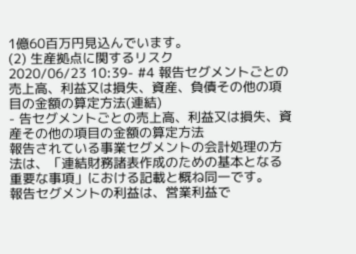1億60百万円見込んでいます。
(2) 生産拠点に関するリスク
2020/06/23 10:39- #4 報告セグメントごとの売上高、利益又は損失、資産、負債その他の項目の金額の算定方法(連結)
- 告セグメントごとの売上高、利益又は損失、資産その他の項目の金額の算定方法
報告されている事業セグメントの会計処理の方法は、「連結財務諸表作成のための基本となる重要な事項」における記載と概ね同一です。
報告セグメントの利益は、営業利益で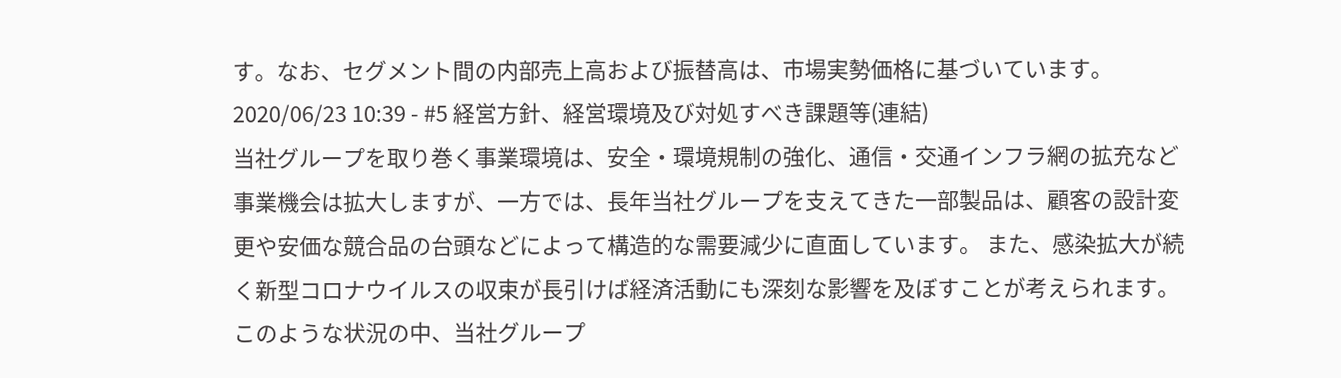す。なお、セグメント間の内部売上高および振替高は、市場実勢価格に基づいています。2020/06/23 10:39 - #5 経営方針、経営環境及び対処すべき課題等(連結)
当社グループを取り巻く事業環境は、安全・環境規制の強化、通信・交通インフラ網の拡充など事業機会は拡大しますが、一方では、長年当社グループを支えてきた一部製品は、顧客の設計変更や安価な競合品の台頭などによって構造的な需要減少に直面しています。 また、感染拡大が続く新型コロナウイルスの収束が長引けば経済活動にも深刻な影響を及ぼすことが考えられます。
このような状況の中、当社グループ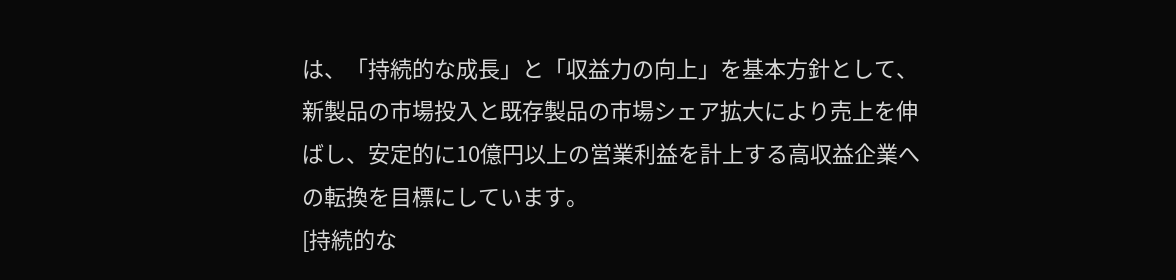は、「持続的な成長」と「収益力の向上」を基本方針として、新製品の市場投入と既存製品の市場シェア拡大により売上を伸ばし、安定的に10億円以上の営業利益を計上する高収益企業への転換を目標にしています。
[持続的な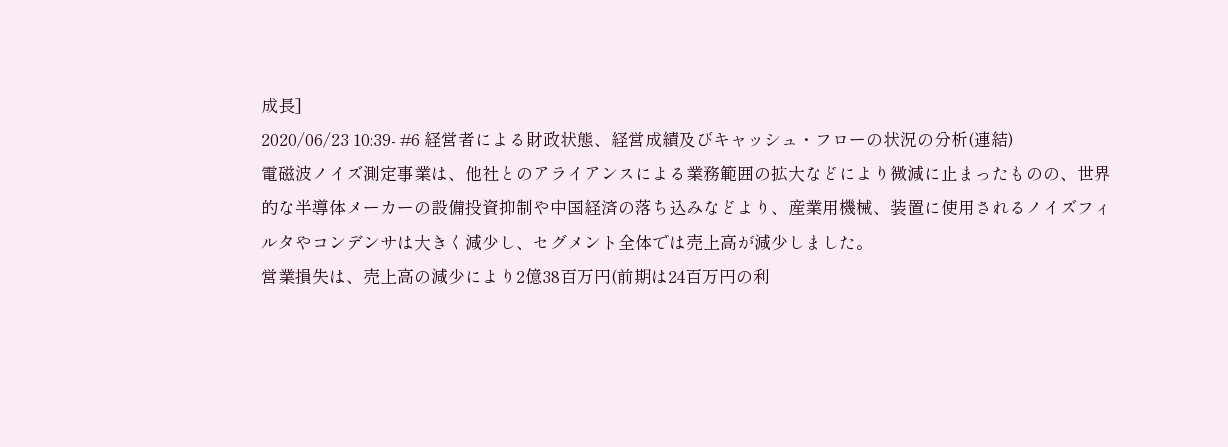成長]
2020/06/23 10:39- #6 経営者による財政状態、経営成績及びキャッシュ・フローの状況の分析(連結)
電磁波ノイズ測定事業は、他社とのアライアンスによる業務範囲の拡大などにより微減に止まったものの、世界的な半導体メーカーの設備投資抑制や中国経済の落ち込みなどより、産業用機械、装置に使用されるノイズフィルタやコンデンサは大きく減少し、セグメント全体では売上高が減少しました。
営業損失は、売上高の減少により2億38百万円(前期は24百万円の利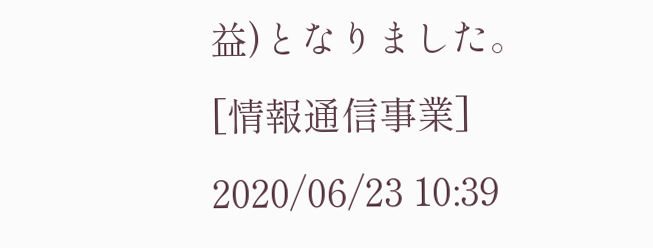益)となりました。
[情報通信事業]
2020/06/23 10:39